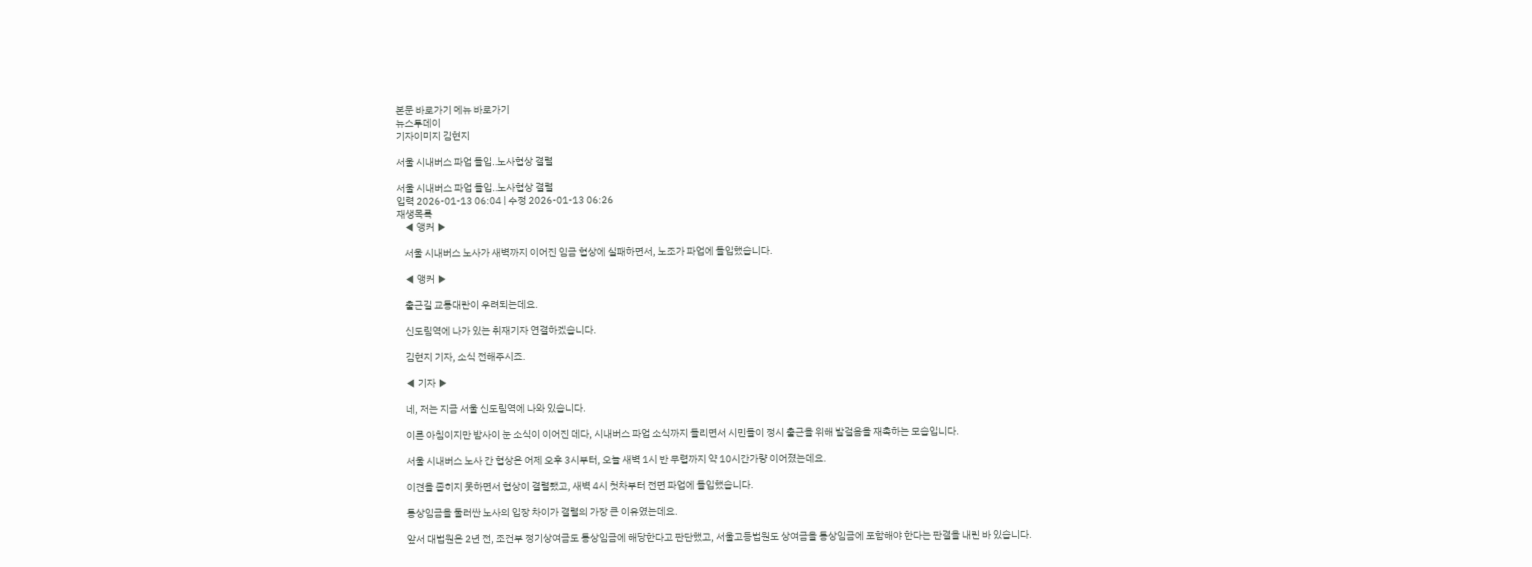본문 바로가기 메뉴 바로가기
뉴스투데이
기자이미지 김현지

서울 시내버스 파업 돌입‥노사협상 결렬

서울 시내버스 파업 돌입‥노사협상 결렬
입력 2026-01-13 06:04 | 수정 2026-01-13 06:26
재생목록
    ◀ 앵커 ▶

    서울 시내버스 노사가 새벽까지 이어진 임금 협상에 실패하면서, 노조가 파업에 돌입했습니다.

    ◀ 앵커 ▶

    출근길 교통대란이 우려되는데요.

    신도림역에 나가 있는 취재기자 연결하겠습니다.

    김현지 기자, 소식 전해주시죠.

    ◀ 기자 ▶

    네, 저는 지금 서울 신도림역에 나와 있습니다.

    이른 아침이지만 밤사이 눈 소식이 이어진 데다, 시내버스 파업 소식까지 들리면서 시민들이 정시 출근을 위해 발걸음을 재촉하는 모습입니다.

    서울 시내버스 노사 간 협상은 어제 오후 3시부터, 오늘 새벽 1시 반 무렵까지 약 10시간가량 이어졌는데요.

    이견을 좁히지 못하면서 협상이 결렬됐고, 새벽 4시 첫차부터 전면 파업에 돌입했습니다.

    통상임금을 둘러싼 노사의 입장 차이가 결렬의 가장 큰 이유였는데요.

    앞서 대법원은 2년 전, 조건부 정기상여금도 통상임금에 해당한다고 판단했고, 서울고등법원도 상여금을 통상임금에 포함해야 한다는 판결을 내린 바 있습니다.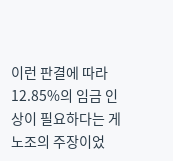이런 판결에 따라 12.85%의 임금 인상이 필요하다는 게 노조의 주장이었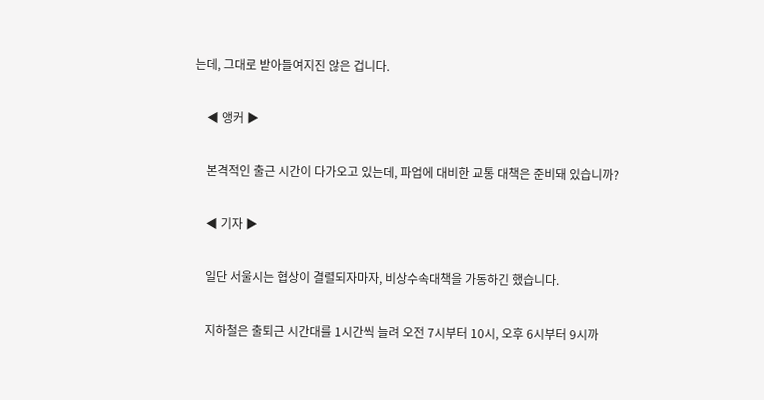는데, 그대로 받아들여지진 않은 겁니다.

    ◀ 앵커 ▶

    본격적인 출근 시간이 다가오고 있는데, 파업에 대비한 교통 대책은 준비돼 있습니까?

    ◀ 기자 ▶

    일단 서울시는 협상이 결렬되자마자, 비상수속대책을 가동하긴 했습니다.

    지하철은 출퇴근 시간대를 1시간씩 늘려 오전 7시부터 10시, 오후 6시부터 9시까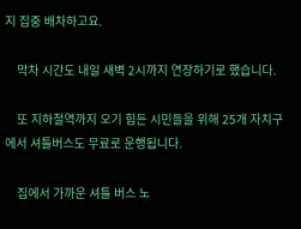지 집중 배차하고요.

    막차 시간도 내일 새벽 2시까지 연장하기로 했습니다.

    또 지하철역까지 오기 힘든 시민들을 위해 25개 자치구에서 셔틀버스도 무료로 운행됩니다.

    집에서 가까운 셔틀 버스 노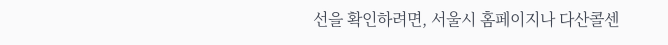선을 확인하려면, 서울시 홈페이지나 다산콜센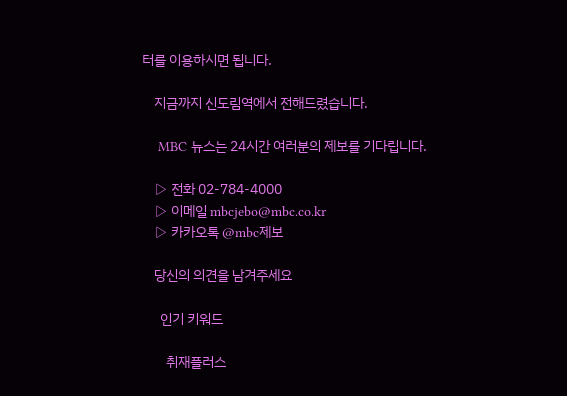터를 이용하시면 됩니다.

    지금까지 신도림역에서 전해드렸습니다.

    MBC 뉴스는 24시간 여러분의 제보를 기다립니다.

    ▷ 전화 02-784-4000
    ▷ 이메일 mbcjebo@mbc.co.kr
    ▷ 카카오톡 @mbc제보

    당신의 의견을 남겨주세요

      인기 키워드

        취재플러스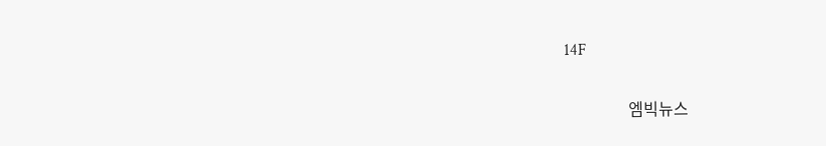14F

                엠빅뉴스